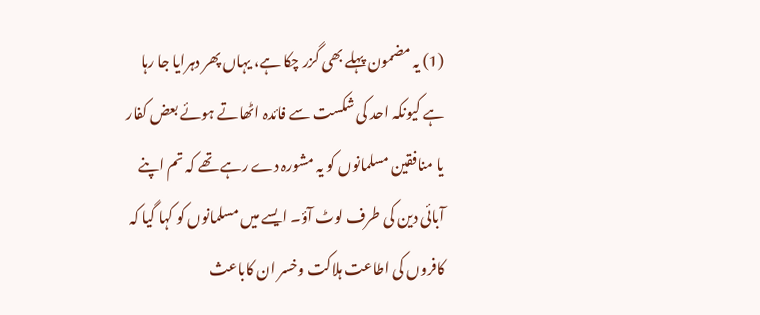(1) یہ مضمون پہلے بھی گزر چکا ہے، یہاں پھر دہرایا جا رہا ہے کیونکہ احد کی شکست سے فائدہ اٹھاتے ہوئے بعض کفار یا منافقین مسلمانوں کو یہ مشورہ دے رہے تھے کہ تم اپنے آبائی دین کی طرف لوٹ آؤ۔ ایسے میں مسلمانوں کو کہا گیا کہ کافروں کی اطاعت ہلاکت وخسر ان کاباعث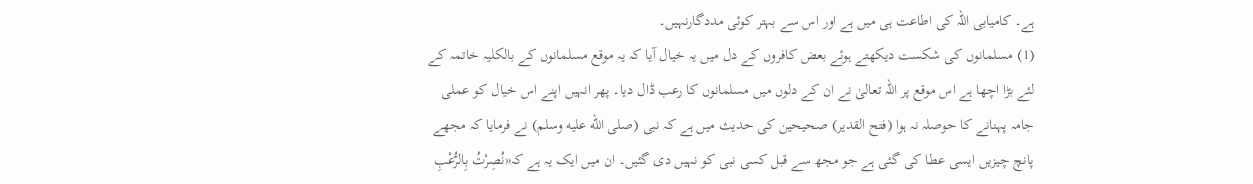ہے۔ کامیابی اللہ کی اطاعت ہی میں ہے اور اس سے بہتر کوئی مددگارنہیں۔
(1) مسلمانوں کی شکست دیکھتے ہوئے بعض کافروں کے دل میں یہ خیال آیا کہ یہ موقع مسلمانوں کے بالکلیہ خاتمہ کے لئے بڑا اچھا ہے اس موقع پر اللہ تعالیٰ نے ان کے دلوں میں مسلمانوں کا رعب ڈال دیا۔ پھر انہیں اپنے اس خیال کو عملی جامہ پہنانے کا حوصلہ نہ ہوا (فتح القدیر) صحیحین کی حدیث میں ہے کہ نبی (صلى الله عليه وسلم) نے فرمایا کہ مجھے پانچ چیزیں ایسی عطا کی گئی ہے جو مجھ سے قبل کسی نبی کو نہیں دی گئیں۔ ان میں ایک یہ ہے کہ«نُصِرْتُ بِالرُّعْبِ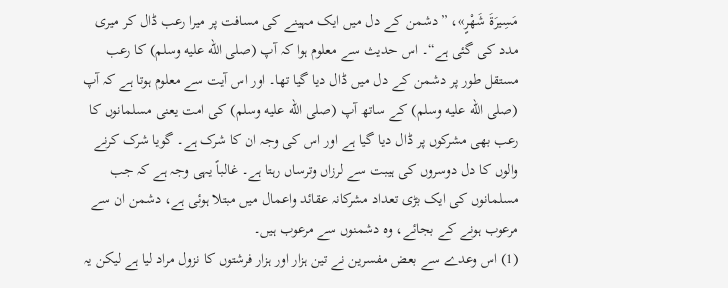مَسِيرَةَ شَهْرٍ»، ”دشمن کے دل میں ایک مہینے کی مسافت پر میرا رعب ڈال کر میری مدد کی گئی ہے“۔ اس حدیث سے معلوم ہوا کہ آپ (صلى الله عليه وسلم) کا رعب مستقل طور پر دشمن کے دل میں ڈال دیا گیا تھا۔ اور اس آیت سے معلوم ہوتا ہے کہ آپ (صلى الله عليه وسلم) کے ساتھ آپ (صلى الله عليه وسلم) کی امت یعنی مسلمانوں کا رعب بھی مشرکوں پر ڈال دیا گیا ہے اور اس کی وجہ ان کا شرک ہے۔ گویا شرک کرنے والوں کا دل دوسروں کی ہیبت سے لرزاں وترساں رہتا ہے۔ غالباً یہی وجہ ہے کہ جب مسلمانوں کی ایک بڑی تعداد مشرکانہ عقائد واعمال میں مبتلا ہوئی ہے، دشمن ان سے مرعوب ہونے کے بجائے، وہ دشمنوں سے مرعوب ہیں۔
(1) اس وعدے سے بعض مفسرین نے تین ہزار اور ہزار فرشتوں کا نزول مراد لیا ہے لیکن یہ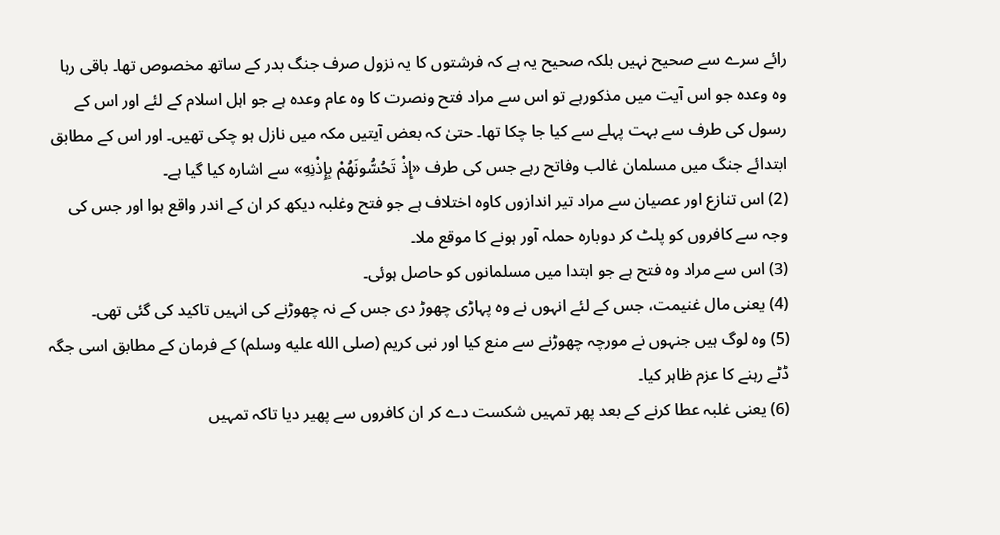رائے سرے سے صحیح نہیں بلکہ صحیح یہ ہے کہ فرشتوں کا یہ نزول صرف جنگ بدر کے ساتھ مخصوص تھا۔ باقی رہا وہ وعدہ جو اس آیت میں مذکورہے تو اس سے مراد فتح ونصرت کا وہ عام وعدہ ہے جو اہل اسلام کے لئے اور اس کے رسول کی طرف سے بہت پہلے سے کیا جا چکا تھا۔ حتیٰ کہ بعض آیتیں مکہ میں نازل ہو چکی تھیں۔ اور اس کے مطابق ابتدائے جنگ میں مسلمان غالب وفاتح رہے جس کی طرف «إِذْ تَحُسُّونَهُمْ بِإِذْنِهِ» سے اشارہ کیا گیا ہے۔
(2) اس تنازع اور عصیان سے مراد تیر اندازوں کاوہ اختلاف ہے جو فتح وغلبہ دیکھ کر ان کے اندر واقع ہوا اور جس کی وجہ سے کافروں کو پلٹ کر دوبارہ حملہ آور ہونے کا موقع ملا۔
(3) اس سے مراد وہ فتح ہے جو ابتدا میں مسلمانوں کو حاصل ہوئی۔
(4) یعنی مال غنیمت، جس کے لئے انہوں نے وہ پہاڑی چھوڑ دی جس کے نہ چھوڑنے کی انہیں تاکید کی گئی تھی۔
(5) وہ لوگ ہیں جنہوں نے مورچہ چھوڑنے سے منع کیا اور نبی کریم (صلى الله عليه وسلم) کے فرمان کے مطابق اسی جگہ ڈٹے رہنے کا عزم ظاہر کیا۔
(6) یعنی غلبہ عطا کرنے کے بعد پھر تمہیں شکست دے کر ان کافروں سے پھیر دیا تاکہ تمہیں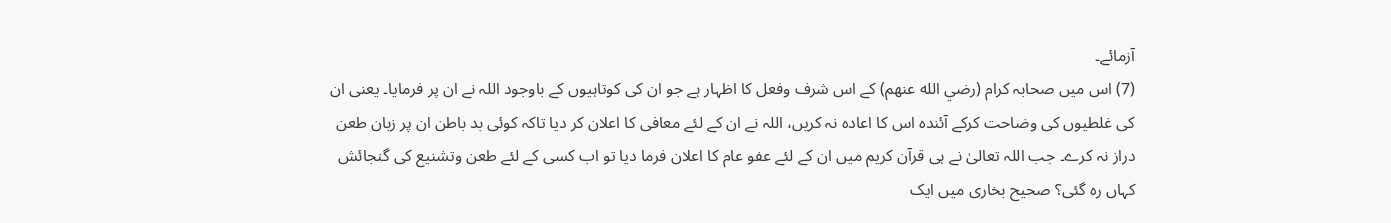آزمائے۔
(7) اس میں صحابہ کرام (رضي الله عنهم) کے اس شرف وفعل کا اظہار ہے جو ان کی کوتاہیوں کے باوجود اللہ نے ان پر فرمایا۔ یعنی ان کی غلطیوں کی وضاحت کرکے آئندہ اس کا اعادہ نہ کریں، اللہ نے ان کے لئے معافی کا اعلان کر دیا تاکہ کوئی بد باطن ان پر زبان طعن دراز نہ کرے۔ جب اللہ تعالیٰ نے ہی قرآن کریم میں ان کے لئے عفو عام کا اعلان فرما دیا تو اب کسی کے لئے طعن وتشنیع کی گنجائش کہاں رہ گئی؟ صحیح بخاری میں ایک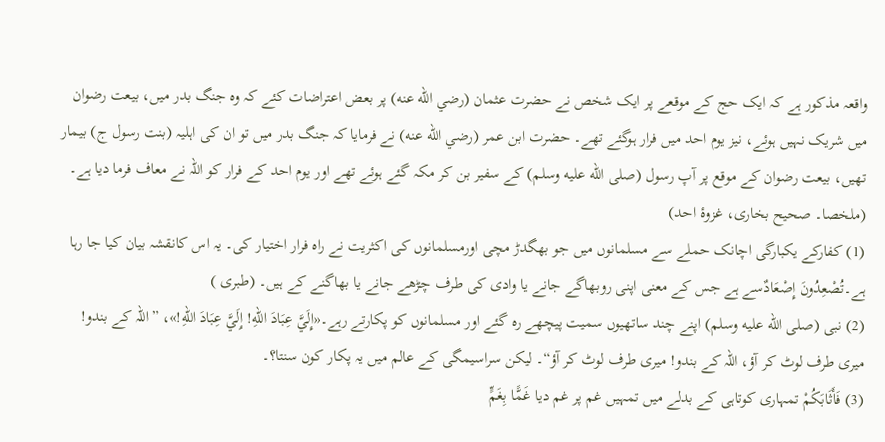واقعہ مذکور ہے کہ ایک حج کے موقعے پر ایک شخص نے حضرت عثمان (رضي الله عنه) پر بعض اعتراضات کئے کہ وہ جنگ بدر میں، بیعت رضوان میں شریک نہیں ہوئے، نیز یوم احد میں فرار ہوگئے تھے۔ حضرت ابن عمر (رضي الله عنه) نے فرمایا کہ جنگ بدر میں تو ان کی اہلیہ (بنت رسول ج) بیمار تھیں، بیعت رضوان کے موقع پر آپ رسول (صلى الله عليه وسلم) کے سفیر بن کر مکہ گئے ہوئے تھے اور یوم احد کے فرار کو اللہ نے معاف فرما دیا ہے۔ (ملخصا۔ صحیح بخاری، غزوۂ احد)
(1) کفارکے یکبارگی اچانک حملے سے مسلمانوں میں جو بھگدڑ مچی اورمسلمانوں کی اکثریت نے راہ فرار اختیار کی۔ یہ اس کانقشہ بیان کیا جا رہا ہے۔تُصْعِدُونَ إِصْعَادٌسے ہے جس کے معنی اپنی روبھاگے جانے یا وادی کی طرف چڑھے جانے یا بھاگنے کے ہیں۔ (طبری )
(2) نبی (صلى الله عليه وسلم) اپنے چند ساتھیوں سمیت پیچھے رہ گئے اور مسلمانوں کو پکارتے رہے۔«إِلَيَّ عِبَادَ اللهِ! إِلَيَّ عِبَادَ اللهِ!»، ”اللہ کے بندو! میری طرف لوٹ کر آؤ، اللہ کے بندو! میری طرف لوٹ کر آؤ“۔ لیکن سراسیمگی کے عالم میں یہ پکار کون سنتا؟۔
(3) فَأَثَابَكُمْ تمہاری کوتاہی کے بدلے میں تمہیں غم پر غم دیا غَمًّا بِغَمٍّ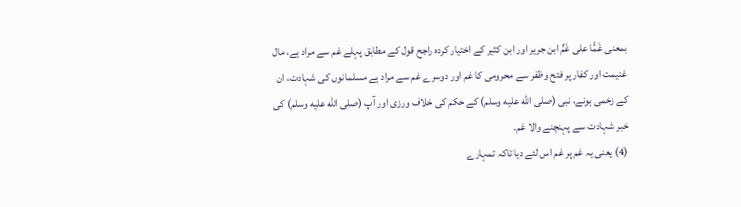بمعنی غَمًّا علی غَمٍّ ابن جریر اور ابن کثیر کے اختیار کردہ راجح قول کے مطابق پہلے غم سے مراد ہے، مال غنیمت اور کفار پر فتح وظفر سے محرومی کا غم اور دوسرے غم سے مراد ہے مسلمانوں کی شہادت، ان کے زخمی ہونے، نبی (صلى الله عليه وسلم) کے حکم کی خلاف ورزی اور آپ (صلى الله عليه وسلم) کی خبر شہادت سے پہنچنے والا غم۔
(4) یعنی یہ غم پر غم اس لئے دیا تاکہ تمہارے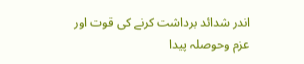اندر شدائد برداشت کرنے کی قوت اور عزم وحوصلہ پیدا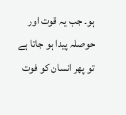ہو۔ جب یہ قوت اور حوصلہ پیدا ہو جاتا ہے تو پھر انسان کو فوت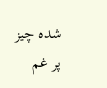شدہ چیز پر غم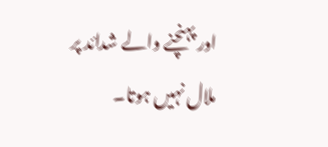اور پہنچنے والے شدائد پر ملال نہیں ہوتا۔